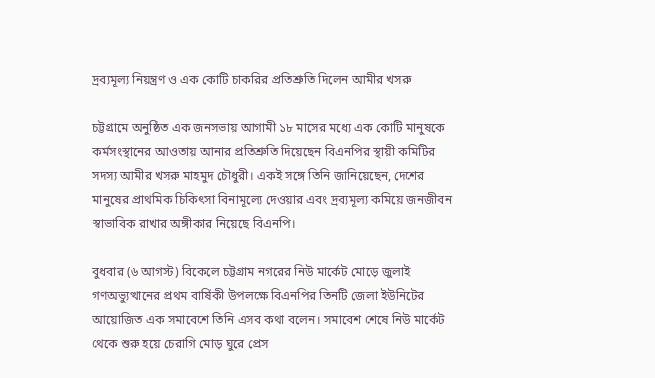দ্রব্যমূল্য নিয়ন্ত্রণ ও এক কোটি চাকরির প্রতিশ্রুতি দিলেন আমীর খসরু

চট্টগ্রামে অনুষ্ঠিত এক জনসভায় আগামী ১৮ মাসের মধ্যে এক কোটি মানুষকে কর্মসংস্থানের আওতায় আনার প্রতিশ্রুতি দিয়েছেন বিএনপির স্থায়ী কমিটির সদস্য আমীর খসরু মাহমুদ চৌধুরী। একই সঙ্গে তিনি জানিয়েছেন, দেশের মানুষের প্রাথমিক চিকিৎসা বিনামূল্যে দেওয়ার এবং দ্রব্যমূল্য কমিয়ে জনজীবন স্বাভাবিক রাখার অঙ্গীকার নিয়েছে বিএনপি।

বুধবার (৬ আগস্ট) বিকেলে চট্টগ্রাম নগরের নিউ মার্কেট মোড়ে জুলাই গণঅভ্যুত্থানের প্রথম বার্ষিকী উপলক্ষে বিএনপির তিনটি জেলা ইউনিটের আয়োজিত এক সমাবেশে তিনি এসব কথা বলেন। সমাবেশ শেষে নিউ মার্কেট থেকে শুরু হয়ে চেরাগি মোড় ঘুরে প্রেস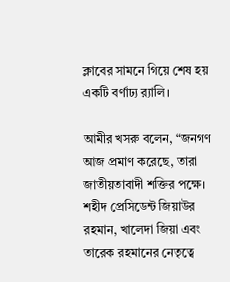ক্লাবের সামনে গিয়ে শেষ হয় একটি বর্ণাঢ্য র‌্যালি।

আমীর খসরু বলেন, “জনগণ আজ প্রমাণ করেছে, তারা জাতীয়তাবাদী শক্তির পক্ষে। শহীদ প্রেসিডেন্ট জিয়াউর রহমান, খালেদা জিয়া এবং তারেক রহমানের নেতৃত্বে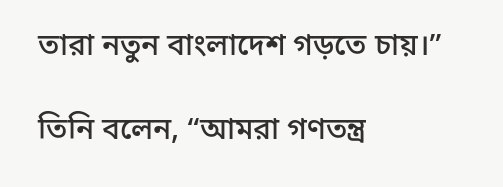তারা নতুন বাংলাদেশ গড়তে চায়।”

তিনি বলেন, “আমরা গণতন্ত্র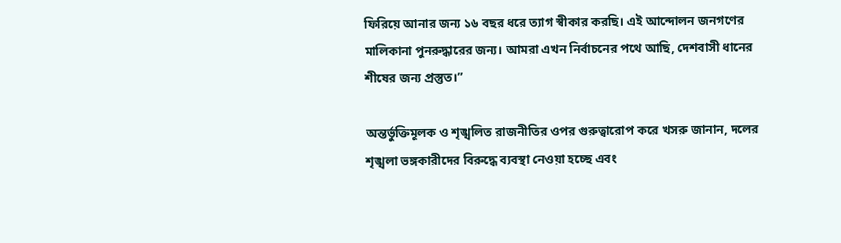ফিরিয়ে আনার জন্য ১৬ বছর ধরে ত্যাগ স্বীকার করছি। এই আন্দোলন জনগণের মালিকানা পুনরুদ্ধারের জন্য। আমরা এখন নির্বাচনের পথে আছি, দেশবাসী ধানের শীষের জন্য প্রস্তুত।”

অন্তর্ভুক্তিমূলক ও শৃঙ্খলিত রাজনীতির ওপর গুরুত্বারোপ করে খসরু জানান, দলের শৃঙ্খলা ভঙ্গকারীদের বিরুদ্ধে ব্যবস্থা নেওয়া হচ্ছে এবং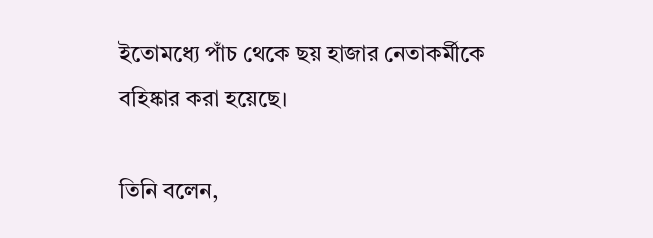ইতোমধ্যে পাঁচ থেকে ছয় হাজার নেতাকর্মীকে বহিষ্কার করা হয়েছে।

তিনি বলেন,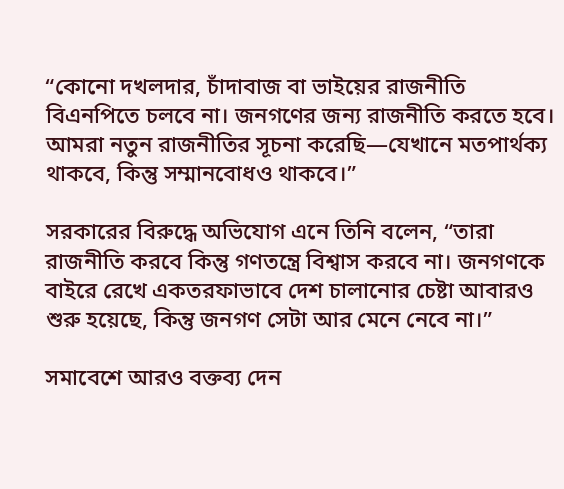“কোনো দখলদার, চাঁদাবাজ বা ভাইয়ের রাজনীতি বিএনপিতে চলবে না। জনগণের জন্য রাজনীতি করতে হবে। আমরা নতুন রাজনীতির সূচনা করেছি—যেখানে মতপার্থক্য থাকবে, কিন্তু সম্মানবোধও থাকবে।”

সরকারের বিরুদ্ধে অভিযোগ এনে তিনি বলেন, “তারা রাজনীতি করবে কিন্তু গণতন্ত্রে বিশ্বাস করবে না। জনগণকে বাইরে রেখে একতরফাভাবে দেশ চালানোর চেষ্টা আবারও শুরু হয়েছে, কিন্তু জনগণ সেটা আর মেনে নেবে না।”

সমাবেশে আরও বক্তব্য দেন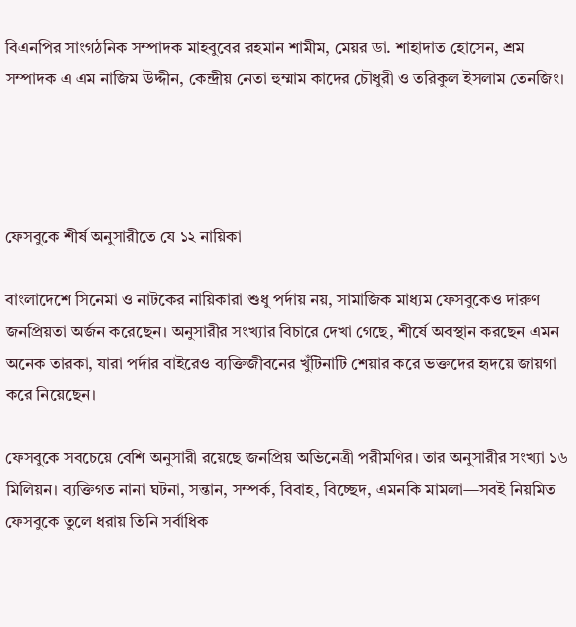বিএনপির সাংগঠনিক সম্পাদক মাহবুবের রহমান শামীম, মেয়র ডা. শাহাদাত হোসেন, শ্রম সম্পাদক এ এম নাজিম উদ্দীন, কেন্দ্রীয় নেতা হুম্মাম কাদের চৌধুরী ও তরিকুল ইসলাম তেনজিং।




ফেসবুকে শীর্ষ অনুসারীতে যে ১২ নায়িকা

বাংলাদেশে সিনেমা ও নাটকের নায়িকারা শুধু পর্দায় নয়, সামাজিক মাধ্যম ফেসবুকেও দারুণ জনপ্রিয়তা অর্জন করেছেন। অনুসারীর সংখ্যার বিচারে দেখা গেছে, শীর্ষে অবস্থান করছেন এমন অনেক তারকা, যারা পর্দার বাইরেও ব্যক্তিজীবনের খুঁটিনাটি শেয়ার করে ভক্তদের হৃদয়ে জায়গা করে নিয়েছেন।

ফেসবুকে সবচেয়ে বেশি অনুসারী রয়েছে জনপ্রিয় অভিনেত্রী পরীমণির। তার অনুসারীর সংখ্যা ১৬ মিলিয়ন। ব্যক্তিগত নানা ঘটনা, সন্তান, সম্পর্ক, বিবাহ, বিচ্ছেদ, এমনকি মামলা—সবই নিয়মিত ফেসবুকে তুলে ধরায় তিনি সর্বাধিক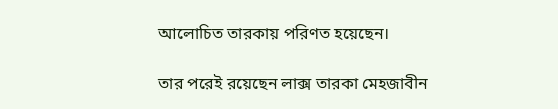আলোচিত তারকায় পরিণত হয়েছেন।

তার পরেই রয়েছেন লাক্স তারকা মেহজাবীন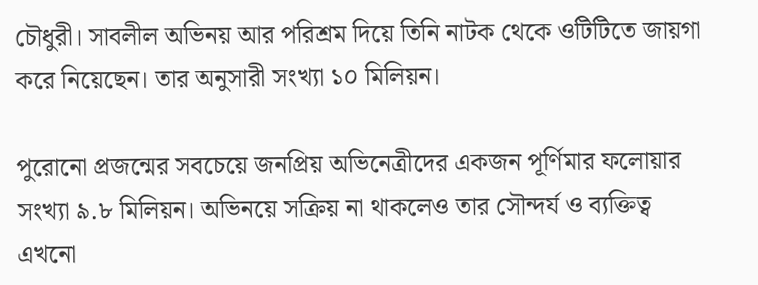চৌধুরী। সাবলীল অভিনয় আর পরিশ্রম দিয়ে তিনি নাটক থেকে ওটিটিতে জায়গা করে নিয়েছেন। তার অনুসারী সংখ্যা ১০ মিলিয়ন।

পুরোনো প্রজন্মের সবচেয়ে জনপ্রিয় অভিনেত্রীদের একজন পূর্ণিমার ফলোয়ার সংখ্যা ৯.৮ মিলিয়ন। অভিনয়ে সক্রিয় না থাকলেও তার সৌন্দর্য ও ব্যক্তিত্ব এখনো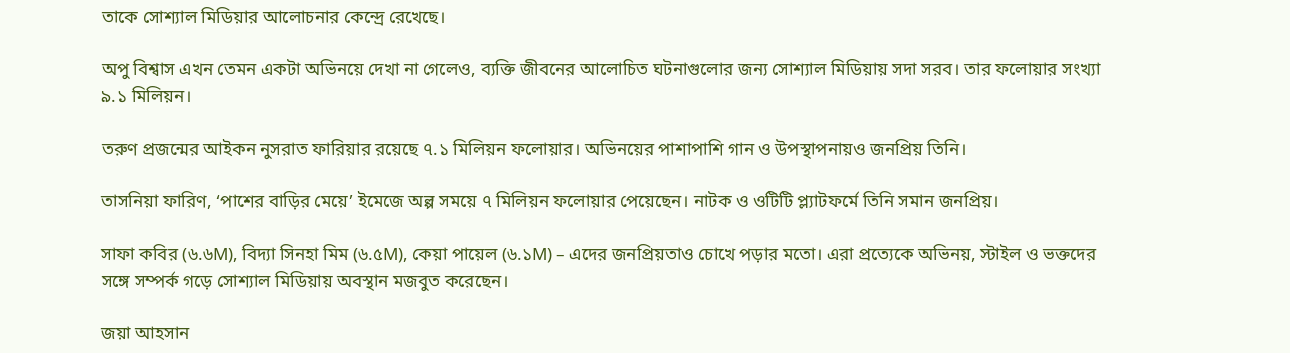তাকে সোশ্যাল মিডিয়ার আলোচনার কেন্দ্রে রেখেছে।

অপু বিশ্বাস এখন তেমন একটা অভিনয়ে দেখা না গেলেও, ব্যক্তি জীবনের আলোচিত ঘটনাগুলোর জন্য সোশ্যাল মিডিয়ায় সদা সরব। তার ফলোয়ার সংখ্যা ৯.১ মিলিয়ন।

তরুণ প্রজন্মের আইকন নুসরাত ফারিয়ার রয়েছে ৭.১ মিলিয়ন ফলোয়ার। অভিনয়ের পাশাপাশি গান ও উপস্থাপনায়ও জনপ্রিয় তিনি।

তাসনিয়া ফারিণ, ‘পাশের বাড়ির মেয়ে’ ইমেজে অল্প সময়ে ৭ মিলিয়ন ফলোয়ার পেয়েছেন। নাটক ও ওটিটি প্ল্যাটফর্মে তিনি সমান জনপ্রিয়।

সাফা কবির (৬.৬M), বিদ্যা সিনহা মিম (৬.৫M), কেয়া পায়েল (৬.১M) – এদের জনপ্রিয়তাও চোখে পড়ার মতো। এরা প্রত্যেকে অভিনয়, স্টাইল ও ভক্তদের সঙ্গে সম্পর্ক গড়ে সোশ্যাল মিডিয়ায় অবস্থান মজবুত করেছেন।

জয়া আহসান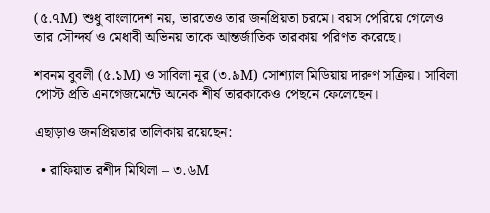(৫.৭M) শুধু বাংলাদেশ নয়, ভারতেও তার জনপ্রিয়তা চরমে। বয়স পেরিয়ে গেলেও তার সৌন্দর্য ও মেধাবী অভিনয় তাকে আন্তর্জাতিক তারকায় পরিণত করেছে।

শবনম বুবলী (৫.১M) ও সাবিলা নূর (৩.৯M) সোশ্যাল মিডিয়ায় দারুণ সক্রিয়। সাবিলা পোস্ট প্রতি এনগেজমেন্টে অনেক শীর্ষ তারকাকেও পেছনে ফেলেছেন।

এছাড়াও জনপ্রিয়তার তালিকায় রয়েছেন:

  • রাফিয়াত রশীদ মিথিলা – ৩.৬M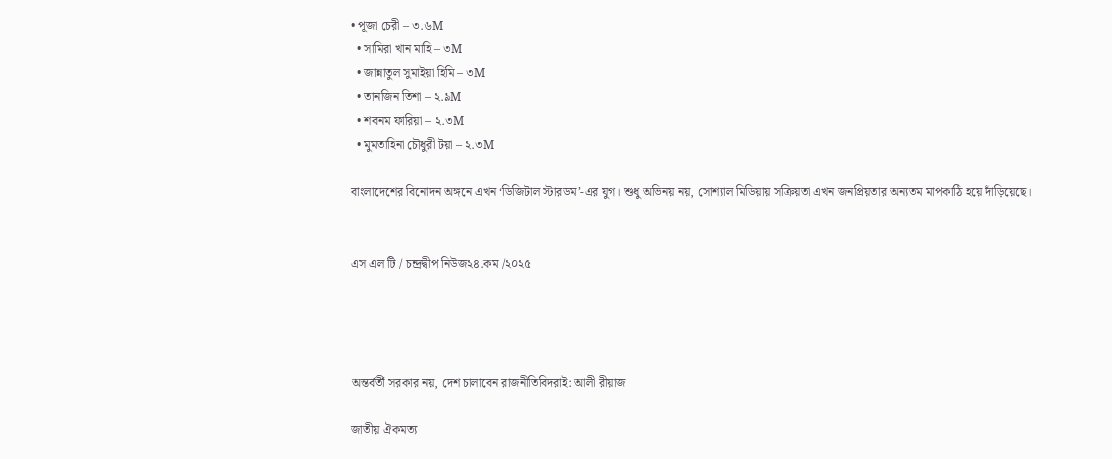• পূজা চেরী – ৩.৬M
  • সামিরা খান মাহি – ৩M
  • জান্নাতুল সুমাইয়া হিমি – ৩M
  • তানজিন তিশা – ২.৯M
  • শবনম ফারিয়া – ২.৩M
  • মুমতাহিনা চৌধুরী টয়া – ২.৩M

বাংলাদেশের বিনোদন অঙ্গনে এখন ‘ডিজিটাল স্টারডম’-এর যুগ। শুধু অভিনয় নয়, সোশ্যাল মিডিয়ায় সক্রিয়তা এখন জনপ্রিয়তার অন্যতম মাপকাঠি হয়ে দাঁড়িয়েছে।


এস এল টি / চন্দ্রদ্বীপ নিউজ২৪.কম /২০২৫




অন্তর্বর্তী সরকার নয়, দেশ চালাবেন রাজনীতিবিদরাই: আলী রীয়াজ

জাতীয় ঐকমত্য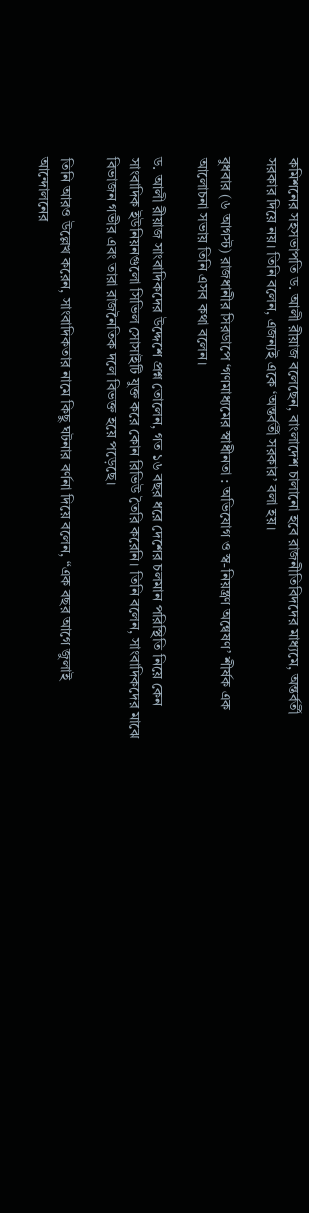কমিশনের সহসভাপতি ড. আলী রীয়াজ বলেছেন, বাংলাদেশ চালানো হবে রাজনীতিবিদদের মাধ্যমে, অন্তর্বর্তী সরকার দিয়ে নয়। তিনি বলেন, এজন্যই একে ‘অন্তর্বর্তী সরকার’ বলা হয়।

বুধবার (৬ আগস্ট) রাজধানীর সিরডাপে ‘গণমাধ্যমের স্বাধীনতা : অভিযোগ ও স্ব-নিয়ন্ত্রণ অন্বেষণ’ শীর্ষক এক আলোচনা সভায় তিনি এসব কথা বলেন।

ড. আলী রীয়াজ সাংবাদিকদের উদ্দেশে প্রশ্ন তোলেন, গত ১৬ বছর ধরে দেশের চলমান পরিস্থিতি নিয়ে কেন সাংবাদিক ইউনিয়নগুলো সিভিল সোসাইটি যুক্ত করে কোন রিভিউ তৈরি করেনি। তিনি বলেন, সাংবাদিকদের মাঝে বিভাজন গভীর এবং তারা রাজনৈতিক দলে বিভক্ত হয়ে পড়েছে।

তিনি আরও উল্লেখ করেন, সাংবাদিকতার নামে কিছু ঘটনার বর্ণনা দিয়ে বলেন, “এক বছর আগে জুলাই আন্দোলনের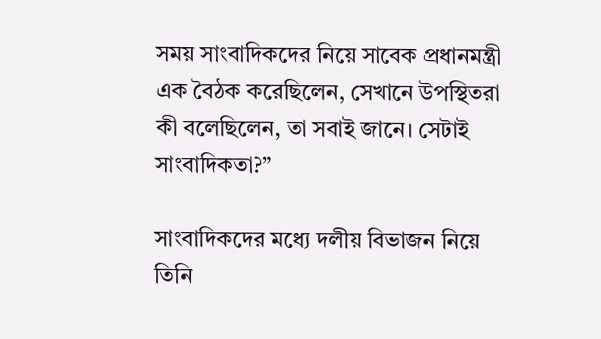সময় সাংবাদিকদের নিয়ে সাবেক প্রধানমন্ত্রী এক বৈঠক করেছিলেন, সেখানে উপস্থিতরা কী বলেছিলেন, তা সবাই জানে। সেটাই সাংবাদিকতা?”

সাংবাদিকদের মধ্যে দলীয় বিভাজন নিয়ে তিনি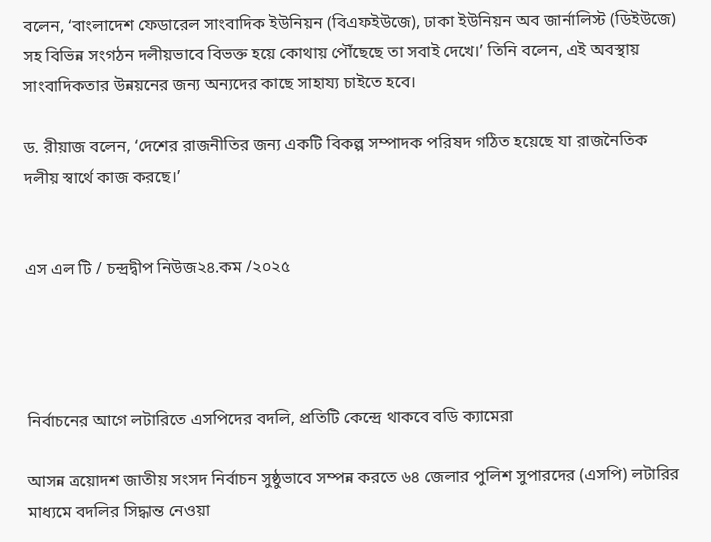বলেন, ‘বাংলাদেশ ফেডারেল সাংবাদিক ইউনিয়ন (বিএফইউজে), ঢাকা ইউনিয়ন অব জার্নালিস্ট (ডিইউজে) সহ বিভিন্ন সংগঠন দলীয়ভাবে বিভক্ত হয়ে কোথায় পৌঁছেছে তা সবাই দেখে।’ তিনি বলেন, এই অবস্থায় সাংবাদিকতার উন্নয়নের জন্য অন্যদের কাছে সাহায্য চাইতে হবে।

ড. রীয়াজ বলেন, ‘দেশের রাজনীতির জন্য একটি বিকল্প সম্পাদক পরিষদ গঠিত হয়েছে যা রাজনৈতিক দলীয় স্বার্থে কাজ করছে।’


এস এল টি / চন্দ্রদ্বীপ নিউজ২৪.কম /২০২৫




নির্বাচনের আগে লটারিতে এসপিদের বদলি, প্রতিটি কেন্দ্রে থাকবে বডি ক্যামেরা

আসন্ন ত্রয়োদশ জাতীয় সংসদ নির্বাচন সুষ্ঠুভাবে সম্পন্ন করতে ৬৪ জেলার পুলিশ সুপারদের (এসপি) লটারির মাধ্যমে বদলির সিদ্ধান্ত নেওয়া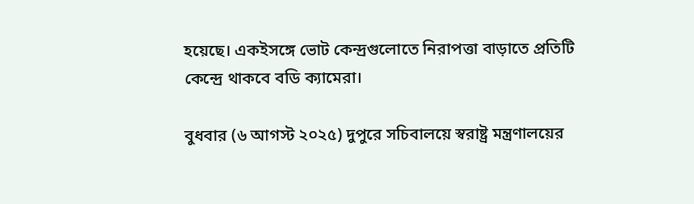হয়েছে। একইসঙ্গে ভোট কেন্দ্রগুলোতে নিরাপত্তা বাড়াতে প্রতিটি কেন্দ্রে থাকবে বডি ক্যামেরা।

বুধবার (৬ আগস্ট ২০২৫) দুপুরে সচিবালয়ে স্বরাষ্ট্র মন্ত্রণালয়ের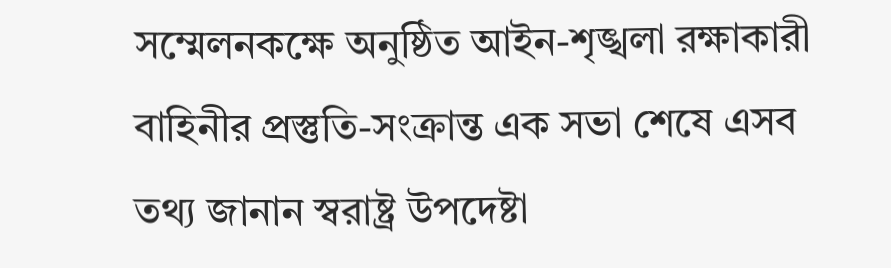সম্মেলনকক্ষে অনুষ্ঠিত আইন-শৃঙ্খলা রক্ষাকারী বাহিনীর প্রস্তুতি-সংক্রান্ত এক সভা শেষে এসব তথ্য জানান স্বরাষ্ট্র উপদেষ্টা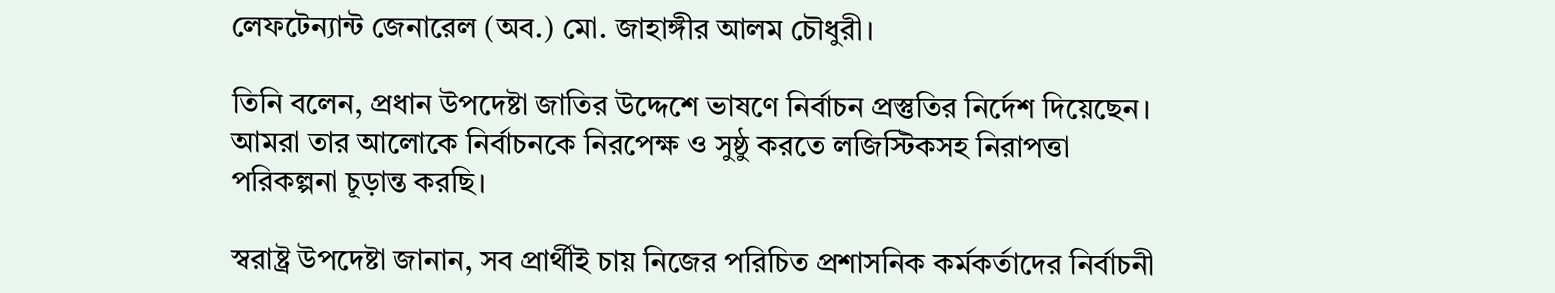লেফটেন্যান্ট জেনারেল (অব.) মো. জাহাঙ্গীর আলম চৌধুরী।

তিনি বলেন, প্রধান উপদেষ্টা জাতির উদ্দেশে ভাষণে নির্বাচন প্রস্তুতির নির্দেশ দিয়েছেন। আমরা তার আলোকে নির্বাচনকে নিরপেক্ষ ও সুষ্ঠু করতে লজিস্টিকসহ নিরাপত্তা পরিকল্পনা চূড়ান্ত করছি।

স্বরাষ্ট্র উপদেষ্টা জানান, সব প্রার্থীই চায় নিজের পরিচিত প্রশাসনিক কর্মকর্তাদের নির্বাচনী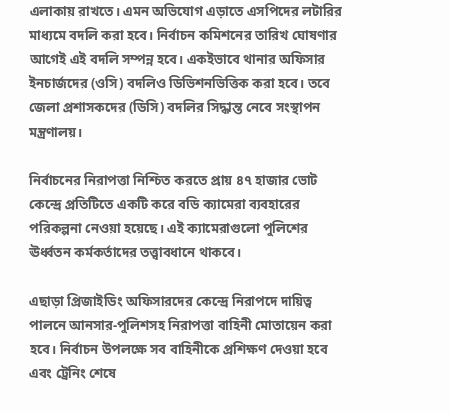এলাকায় রাখতে। এমন অভিযোগ এড়াতে এসপিদের লটারির মাধ্যমে বদলি করা হবে। নির্বাচন কমিশনের তারিখ ঘোষণার আগেই এই বদলি সম্পন্ন হবে। একইভাবে থানার অফিসার ইনচার্জদের (ওসি) বদলিও ডিভিশনভিত্তিক করা হবে। তবে জেলা প্রশাসকদের (ডিসি) বদলির সিদ্ধান্ত নেবে সংস্থাপন মন্ত্রণালয়।

নির্বাচনের নিরাপত্তা নিশ্চিত করতে প্রায় ৪৭ হাজার ভোট কেন্দ্রে প্রতিটিতে একটি করে বডি ক্যামেরা ব্যবহারের পরিকল্পনা নেওয়া হয়েছে। এই ক্যামেরাগুলো পুলিশের ঊর্ধ্বতন কর্মকর্তাদের তত্ত্বাবধানে থাকবে।

এছাড়া প্রিজাইডিং অফিসারদের কেন্দ্রে নিরাপদে দায়িত্ব পালনে আনসার-পুলিশসহ নিরাপত্তা বাহিনী মোতায়েন করা হবে। নির্বাচন উপলক্ষে সব বাহিনীকে প্রশিক্ষণ দেওয়া হবে এবং ট্রেনিং শেষে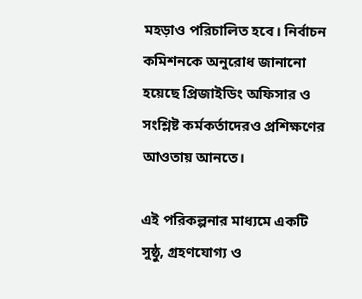মহড়াও পরিচালিত হবে। নির্বাচন কমিশনকে অনুরোধ জানানো হয়েছে প্রিজাইডিং অফিসার ও সংশ্লিষ্ট কর্মকর্তাদেরও প্রশিক্ষণের আওতায় আনতে।

এই পরিকল্পনার মাধ্যমে একটি সুষ্ঠু, গ্রহণযোগ্য ও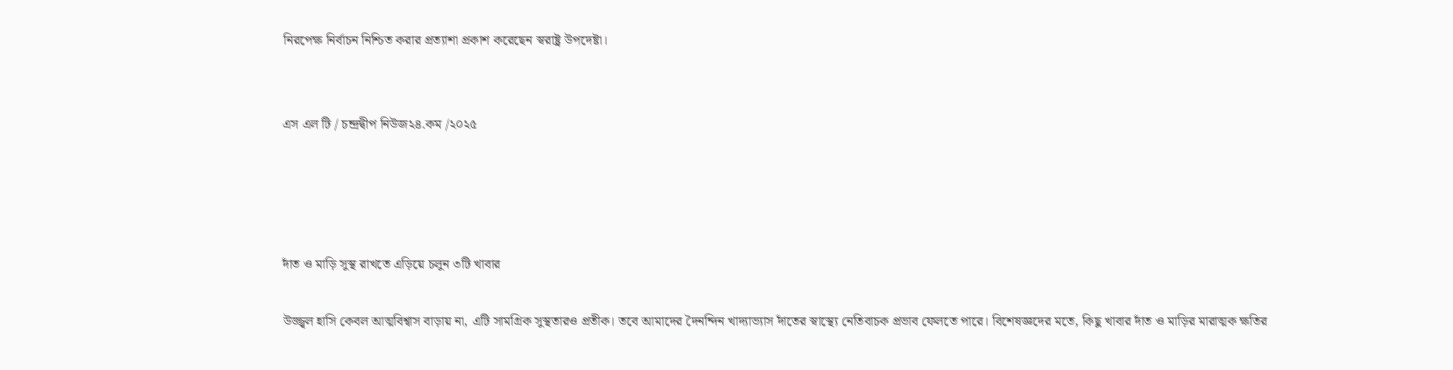নিরপেক্ষ নির্বাচন নিশ্চিত করার প্রত্যাশা প্রকাশ করেছেন স্বরাষ্ট্র উপদেষ্টা।


এস এল টি / চন্দ্রদ্বীপ নিউজ২৪.কম /২০২৫




দাঁত ও মাড়ি সুস্থ রাখতে এড়িয়ে চলুন ৩টি খাবার

উজ্জ্বল হাসি কেবল আত্মবিশ্বাস বাড়ায় না, এটি সামগ্রিক সুস্থতারও প্রতীক। তবে আমাদের দৈনন্দিন খাদ্যাভ্যাস দাঁতের স্বাস্থ্যে নেতিবাচক প্রভাব ফেলতে পারে। বিশেষজ্ঞদের মতে, কিছু খাবার দাঁত ও মাড়ির মারাত্মক ক্ষতির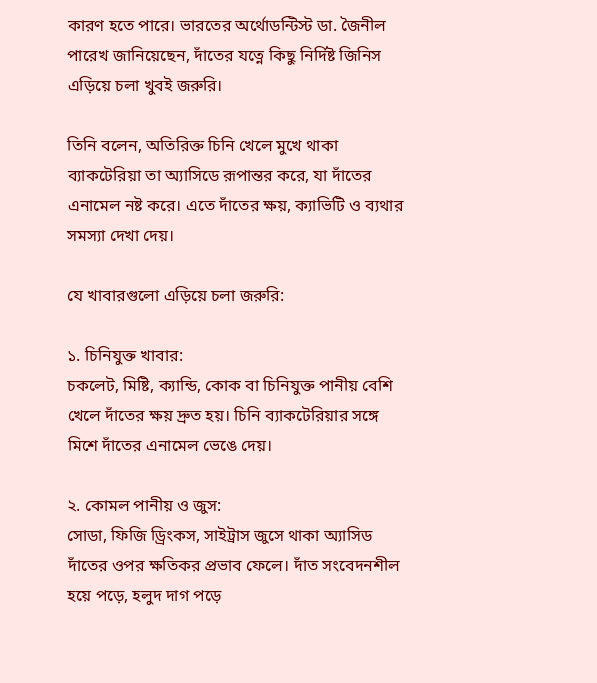কারণ হতে পারে। ভারতের অর্থোডন্টিস্ট ডা. জৈনীল পারেখ জানিয়েছেন, দাঁতের যত্নে কিছু নির্দিষ্ট জিনিস এড়িয়ে চলা খুবই জরুরি।

তিনি বলেন, অতিরিক্ত চিনি খেলে মুখে থাকা ব্যাকটেরিয়া তা অ্যাসিডে রূপান্তর করে, যা দাঁতের এনামেল নষ্ট করে। এতে দাঁতের ক্ষয়, ক্যাভিটি ও ব্যথার সমস্যা দেখা দেয়।

যে খাবারগুলো এড়িয়ে চলা জরুরি:

১. চিনিযুক্ত খাবার:
চকলেট, মিষ্টি, ক্যান্ডি, কোক বা চিনিযুক্ত পানীয় বেশি খেলে দাঁতের ক্ষয় দ্রুত হয়। চিনি ব্যাকটেরিয়ার সঙ্গে মিশে দাঁতের এনামেল ভেঙে দেয়।

২. কোমল পানীয় ও জুস:
সোডা, ফিজি ড্রিংকস, সাইট্রাস জুসে থাকা অ্যাসিড দাঁতের ওপর ক্ষতিকর প্রভাব ফেলে। দাঁত সংবেদনশীল হয়ে পড়ে, হলুদ দাগ পড়ে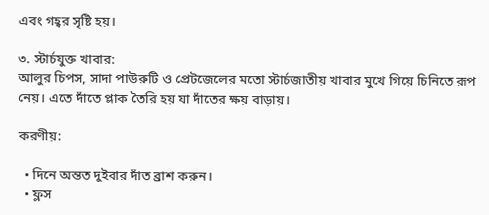এবং গহ্বর সৃষ্টি হয়।

৩. স্টার্চযুক্ত খাবার:
আলুর চিপস, সাদা পাউরুটি ও প্রেটজেলের মতো স্টার্চজাতীয় খাবার মুখে গিয়ে চিনিতে রূপ নেয়। এতে দাঁতে প্লাক তৈরি হয় যা দাঁতের ক্ষয় বাড়ায়।

করণীয়:

  • দিনে অন্তত দুইবার দাঁত ব্রাশ করুন।
  • ফ্লস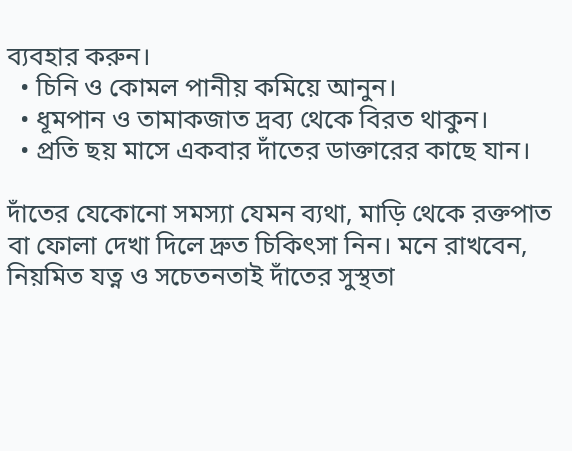ব্যবহার করুন।
  • চিনি ও কোমল পানীয় কমিয়ে আনুন।
  • ধূমপান ও তামাকজাত দ্রব্য থেকে বিরত থাকুন।
  • প্রতি ছয় মাসে একবার দাঁতের ডাক্তারের কাছে যান।

দাঁতের যেকোনো সমস্যা যেমন ব্যথা, মাড়ি থেকে রক্তপাত বা ফোলা দেখা দিলে দ্রুত চিকিৎসা নিন। মনে রাখবেন, নিয়মিত যত্ন ও সচেতনতাই দাঁতের সুস্থতা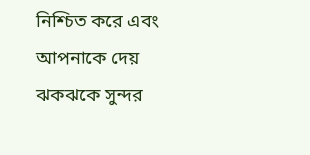নিশ্চিত করে এবং আপনাকে দেয় ঝকঝকে সুন্দর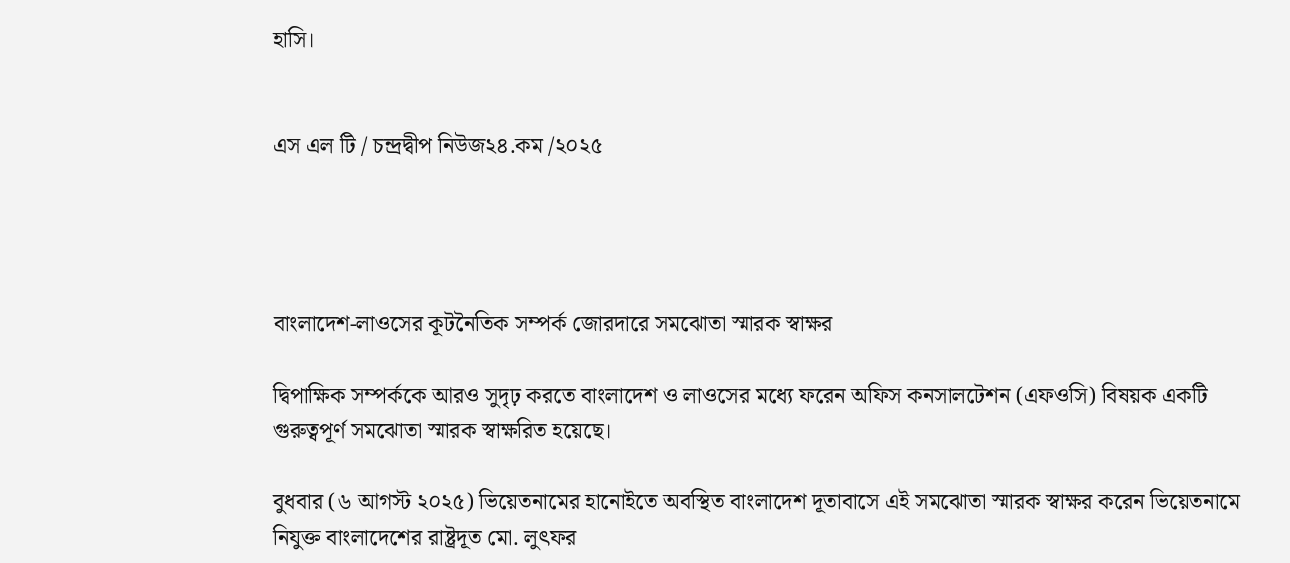হাসি।


এস এল টি / চন্দ্রদ্বীপ নিউজ২৪.কম /২০২৫




বাংলাদেশ-লাওসের কূটনৈতিক সম্পর্ক জোরদারে সমঝোতা স্মারক স্বাক্ষর

দ্বিপাক্ষিক সম্পর্ককে আরও সুদৃঢ় করতে বাংলাদেশ ও লাওসের মধ্যে ফরেন অফিস কনসালটেশন (এফওসি) বিষয়ক একটি গুরুত্বপূর্ণ সমঝোতা স্মারক স্বাক্ষরিত হয়েছে।

বুধবার (৬ আগস্ট ২০২৫) ভিয়েতনামের হানোইতে অবস্থিত বাংলাদেশ দূতাবাসে এই সমঝোতা স্মারক স্বাক্ষর করেন ভিয়েতনামে নিযুক্ত বাংলাদেশের রাষ্ট্রদূত মো. লুৎফর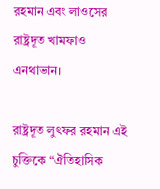রহমান এবং লাওসের রাষ্ট্রদূত খামফাও এনথাভান।

রাষ্ট্রদূত লুৎফর রহমান এই চুক্তিকে “ঐতিহাসিক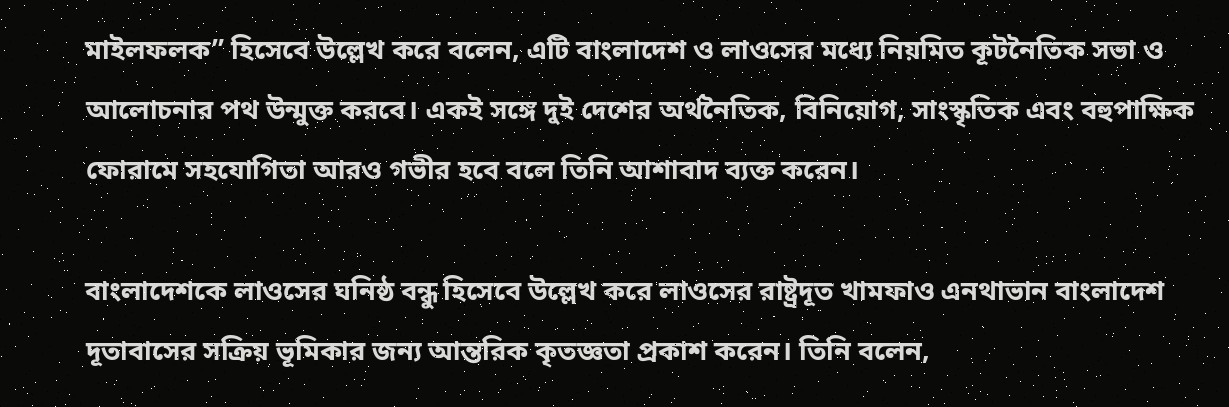মাইলফলক” হিসেবে উল্লেখ করে বলেন, এটি বাংলাদেশ ও লাওসের মধ্যে নিয়মিত কূটনৈতিক সভা ও আলোচনার পথ উন্মুক্ত করবে। একই সঙ্গে দুই দেশের অর্থনৈতিক, বিনিয়োগ, সাংস্কৃতিক এবং বহুপাক্ষিক ফোরামে সহযোগিতা আরও গভীর হবে বলে তিনি আশাবাদ ব্যক্ত করেন।

বাংলাদেশকে লাওসের ঘনিষ্ঠ বন্ধু হিসেবে উল্লেখ করে লাওসের রাষ্ট্রদূত খামফাও এনথাভান বাংলাদেশ দূতাবাসের সক্রিয় ভূমিকার জন্য আন্তরিক কৃতজ্ঞতা প্রকাশ করেন। তিনি বলেন,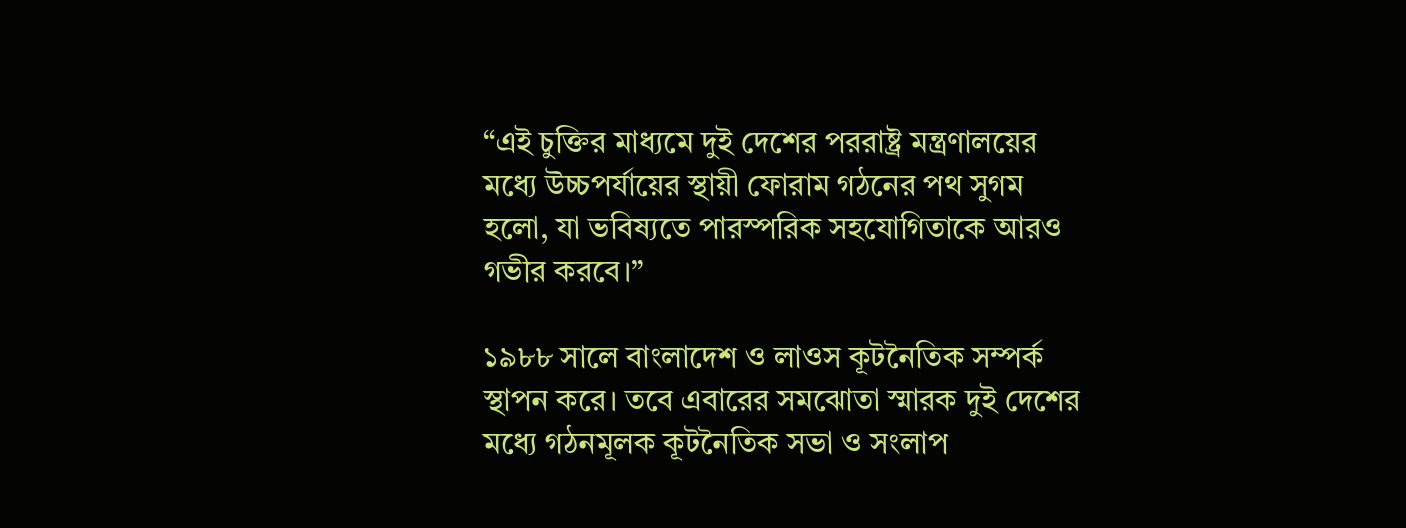“এই চুক্তির মাধ্যমে দুই দেশের পররাষ্ট্র মন্ত্রণালয়ের মধ্যে উচ্চপর্যায়ের স্থায়ী ফোরাম গঠনের পথ সুগম হলো, যা ভবিষ্যতে পারস্পরিক সহযোগিতাকে আরও গভীর করবে।”

১৯৮৮ সালে বাংলাদেশ ও লাওস কূটনৈতিক সম্পর্ক স্থাপন করে। তবে এবারের সমঝোতা স্মারক দুই দেশের মধ্যে গঠনমূলক কূটনৈতিক সভা ও সংলাপ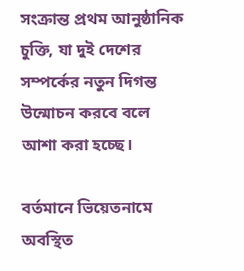সংক্রান্ত প্রথম আনুষ্ঠানিক চুক্তি, যা দুই দেশের সম্পর্কের নতুন দিগন্ত উন্মোচন করবে বলে আশা করা হচ্ছে।

বর্তমানে ভিয়েতনামে অবস্থিত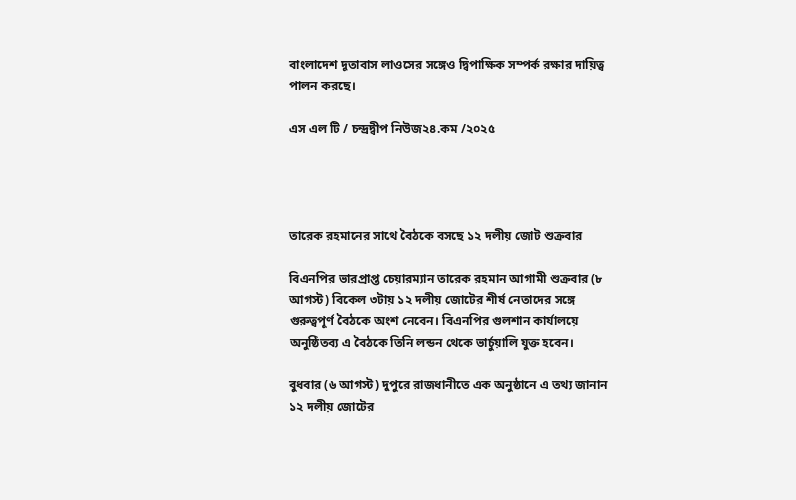বাংলাদেশ দূতাবাস লাওসের সঙ্গেও দ্বিপাক্ষিক সম্পর্ক রক্ষার দায়িত্ব পালন করছে।

এস এল টি / চন্দ্রদ্বীপ নিউজ২৪.কম /২০২৫




তারেক রহমানের সাথে বৈঠকে বসছে ১২ দলীয় জোট শুক্রবার

বিএনপির ভারপ্রাপ্ত চেয়ারম্যান তারেক রহমান আগামী শুক্রবার (৮ আগস্ট) বিকেল ৩টায় ১২ দলীয় জোটের শীর্ষ নেতাদের সঙ্গে গুরুত্বপূর্ণ বৈঠকে অংশ নেবেন। বিএনপির গুলশান কার্যালয়ে অনুষ্ঠিতব্য এ বৈঠকে তিনি লন্ডন থেকে ভার্চুয়ালি যুক্ত হবেন।

বুধবার (৬ আগস্ট) দুপুরে রাজধানীতে এক অনুষ্ঠানে এ তথ্য জানান ১২ দলীয় জোটের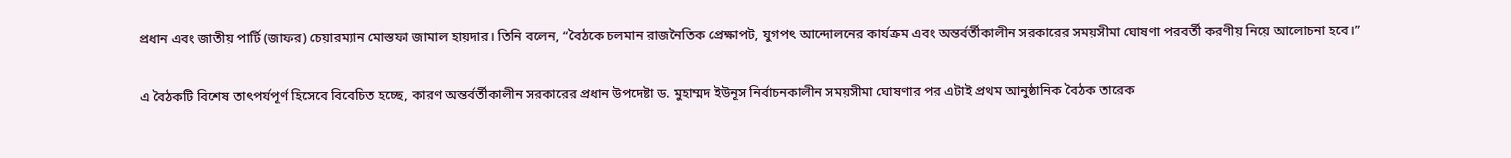প্রধান এবং জাতীয় পার্টি (জাফর) চেয়ারম্যান মোস্তফা জামাল হায়দার। তিনি বলেন, “বৈঠকে চলমান রাজনৈতিক প্রেক্ষাপট, যুগপৎ আন্দোলনের কার্যক্রম এবং অন্তর্বর্তীকালীন সরকারের সময়সীমা ঘোষণা পরবর্তী করণীয় নিয়ে আলোচনা হবে।”

এ বৈঠকটি বিশেষ তাৎপর্যপূর্ণ হিসেবে বিবেচিত হচ্ছে, কারণ অন্তর্বর্তীকালীন সরকারের প্রধান উপদেষ্টা ড. মুহাম্মদ ইউনূস নির্বাচনকালীন সময়সীমা ঘোষণার পর এটাই প্রথম আনুষ্ঠানিক বৈঠক তারেক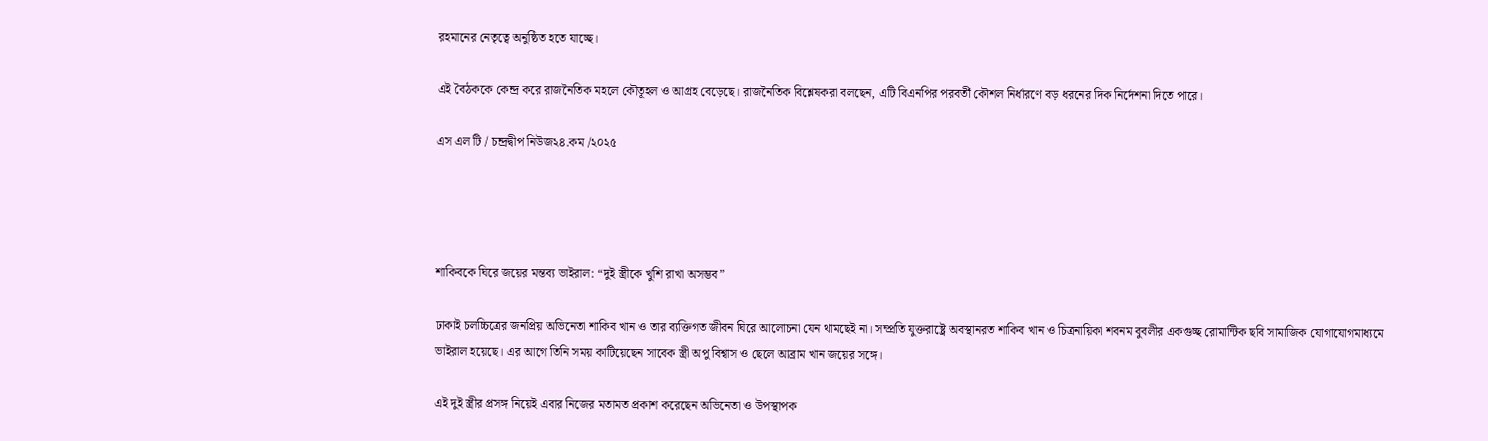রহমানের নেতৃত্বে অনুষ্ঠিত হতে যাচ্ছে।

এই বৈঠককে কেন্দ্র করে রাজনৈতিক মহলে কৌতূহল ও আগ্রহ বেড়েছে। রাজনৈতিক বিশ্লেষকরা বলছেন, এটি বিএনপির পরবর্তী কৌশল নির্ধারণে বড় ধরনের দিক নির্দেশনা দিতে পারে।

এস এল টি / চন্দ্রদ্বীপ নিউজ২৪.কম /২০২৫




শাকিবকে ঘিরে জয়ের মন্তব্য ভাইরাল: “দুই স্ত্রীকে খুশি রাখা অসম্ভব”

ঢাকাই চলচ্চিত্রের জনপ্রিয় অভিনেতা শাকিব খান ও তার ব্যক্তিগত জীবন ঘিরে আলোচনা যেন থামছেই না। সম্প্রতি যুক্তরাষ্ট্রে অবস্থানরত শাকিব খান ও চিত্রনায়িকা শবনম বুবলীর একগুচ্ছ রোমান্টিক ছবি সামাজিক যোগাযোগমাধ্যমে ভাইরাল হয়েছে। এর আগে তিনি সময় কাটিয়েছেন সাবেক স্ত্রী অপু বিশ্বাস ও ছেলে আব্রাম খান জয়ের সঙ্গে।

এই দুই স্ত্রীর প্রসঙ্গ নিয়েই এবার নিজের মতামত প্রকাশ করেছেন অভিনেতা ও উপস্থাপক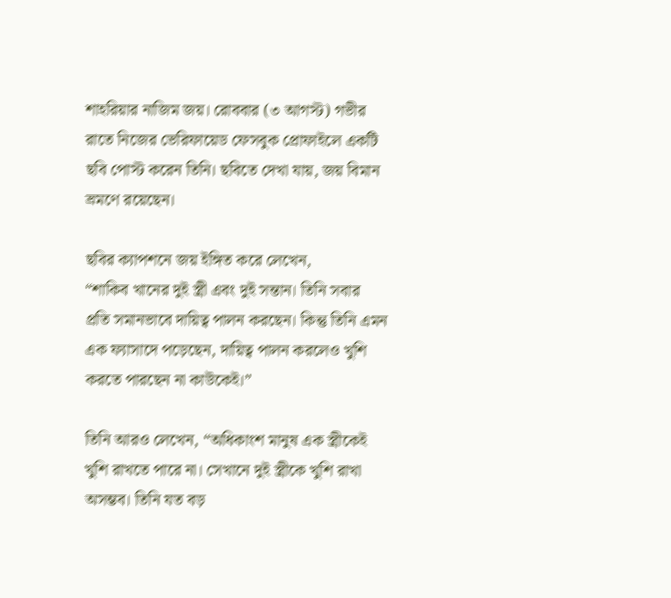শাহরিয়ার নাজিম জয়। রোববার (৩ আগস্ট) গভীর রাতে নিজের ভেরিফায়েড ফেসবুক প্রোফাইলে একটি ছবি পোস্ট করেন তিনি। ছবিতে দেখা যায়, জয় বিমান ভ্রমণে রয়েছেন।

ছবির ক্যাপশনে জয় ইঙ্গিত করে লেখেন,
“শাকিব খানের দুই স্ত্রী এবং দুই সন্তান। তিনি সবার প্রতি সমানভাবে দায়িত্ব পালন করছেন। কিন্তু তিনি এমন এক ফ্যাসাদে পড়েছেন, দায়িত্ব পালন করলেও খুশি করতে পারছেন না কাউকেই।”

তিনি আরও লেখেন, “অধিকাংশ মানুষ এক স্ত্রীকেই খুশি রাখতে পারে না। সেখানে দুই স্ত্রীকে খুশি রাখা অসম্ভব। তিনি যত বড়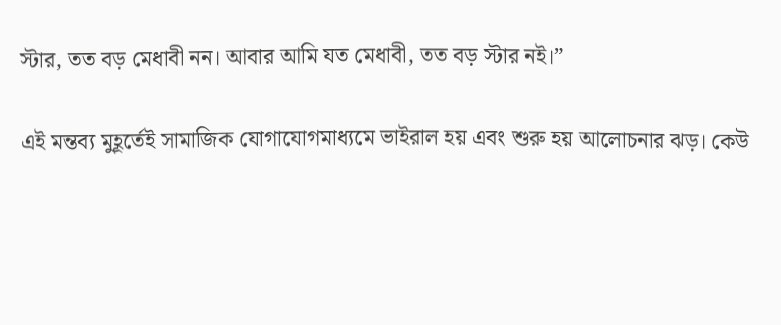স্টার, তত বড় মেধাবী নন। আবার আমি যত মেধাবী, তত বড় স্টার নই।”

এই মন্তব্য মুহূর্তেই সামাজিক যোগাযোগমাধ্যমে ভাইরাল হয় এবং শুরু হয় আলোচনার ঝড়। কেউ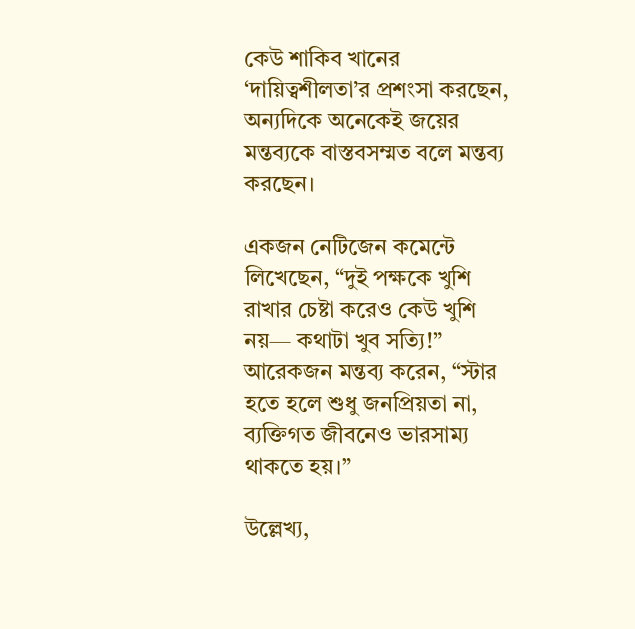কেউ শাকিব খানের ‘দায়িত্বশীলতা’র প্রশংসা করছেন, অন্যদিকে অনেকেই জয়ের মন্তব্যকে বাস্তবসম্মত বলে মন্তব্য করছেন।

একজন নেটিজেন কমেন্টে লিখেছেন, “দুই পক্ষকে খুশি রাখার চেষ্টা করেও কেউ খুশি নয়— কথাটা খুব সত্যি!”
আরেকজন মন্তব্য করেন, “স্টার হতে হলে শুধু জনপ্রিয়তা না, ব্যক্তিগত জীবনেও ভারসাম্য থাকতে হয়।”

উল্লেখ্য,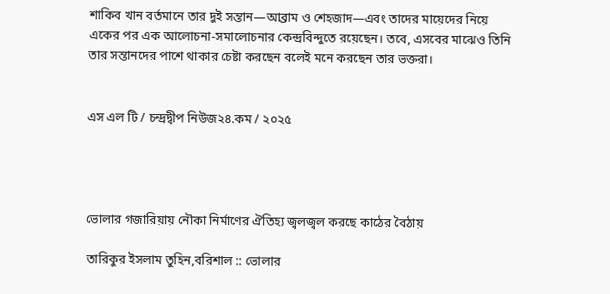শাকিব খান বর্তমানে তার দুই সন্তান—আব্রাম ও শেহজাদ—এবং তাদের মায়েদের নিয়ে একের পর এক আলোচনা-সমালোচনার কেন্দ্রবিন্দুতে রয়েছেন। তবে, এসবের মাঝেও তিনি তার সন্তানদের পাশে থাকার চেষ্টা করছেন বলেই মনে করছেন তার ভক্তরা।


এস এল টি / চন্দ্রদ্বীপ নিউজ২৪.কম / ২০২৫




ভোলার গজারিয়ায় নৌকা নির্মাণের ঐতিহ্য জ্বলজ্বল করছে কাঠের বৈঠায়

তারিকুর ইসলাম তুহিন,বরিশাল :: ভোলার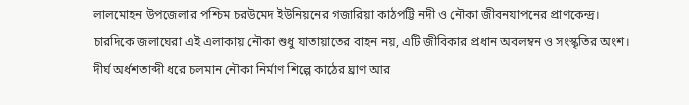লালমোহন উপজেলার পশ্চিম চরউমেদ ইউনিয়নের গজারিয়া কাঠপট্টি নদী ও নৌকা জীবনযাপনের প্রাণকেন্দ্র। চারদিকে জলাঘেরা এই এলাকায় নৌকা শুধু যাতায়াতের বাহন নয়, এটি জীবিকার প্রধান অবলম্বন ও সংস্কৃতির অংশ। দীর্ঘ অর্ধশতাব্দী ধরে চলমান নৌকা নির্মাণ শিল্পে কাঠের ঘ্রাণ আর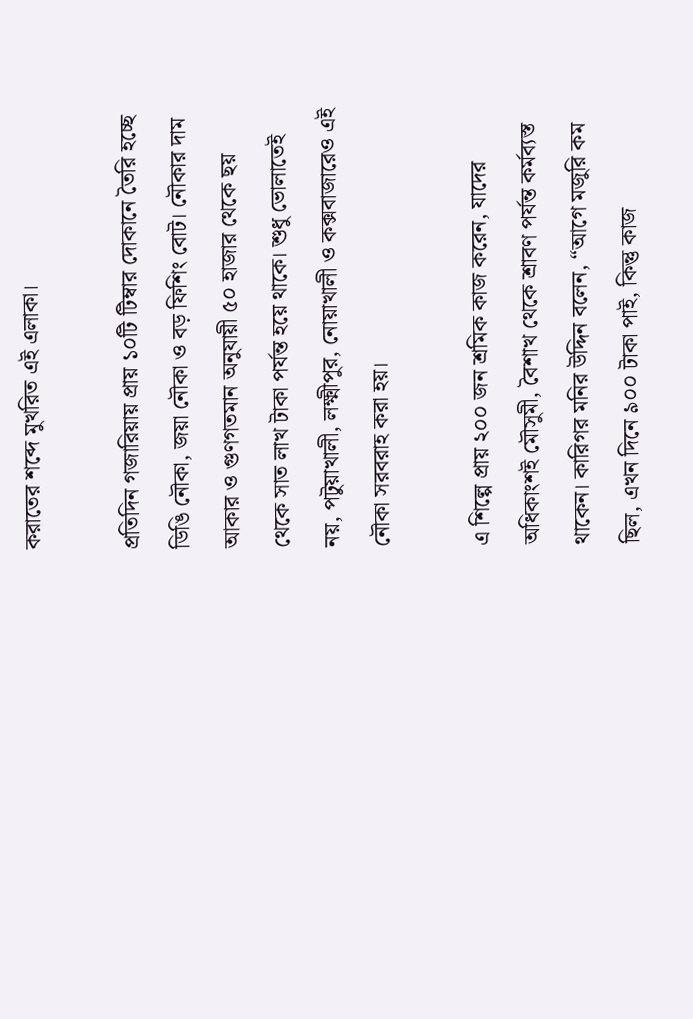করাতের শব্দে মুখরিত এই এলাকা।

প্রতিদিন গজারিয়ায় প্রায় ১০টি টিম্বার দোকানে তৈরি হচ্ছে ডিঙি নৌকা, জয়া নৌকা ও বড় ফিশিং বোট। নৌকার দাম আকার ও গুণগতমান অনুযায়ী ৫০ হাজার থেকে ছয় থেকে সাত লাখ টাকা পর্যন্ত হয়ে থাকে। শুধু ভোলাতেই নয়, পটুয়াখালী, লক্ষ্মীপুর, নোয়াখালী ও কক্সবাজারেও এই নৌকা সরবরাহ করা হয়।

এ শিল্পে প্রায় ২০০ জন শ্রমিক কাজ করেন, যাদের অধিকাংশই মৌসুমী, বৈশাখ থেকে শ্রাবণ পর্যন্ত কর্মব্যস্ত থাকেন। কারিগর মনির উদ্দিন বলেন, “আগে মজুরি কম ছিল, এখন দিনে ৯০০ টাকা পাই, কিন্তু কাজ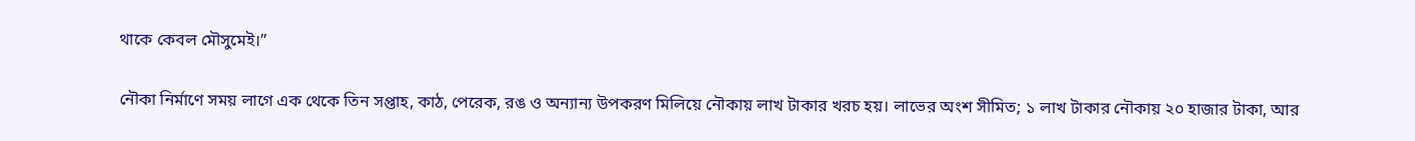থাকে কেবল মৌসুমেই।”

নৌকা নির্মাণে সময় লাগে এক থেকে তিন সপ্তাহ, কাঠ, পেরেক, রঙ ও অন্যান্য উপকরণ মিলিয়ে নৌকায় লাখ টাকার খরচ হয়। লাভের অংশ সীমিত; ১ লাখ টাকার নৌকায় ২০ হাজার টাকা, আর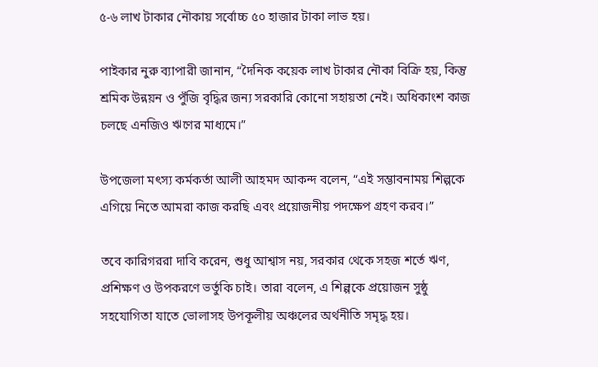৫-৬ লাখ টাকার নৌকায় সর্বোচ্চ ৫০ হাজার টাকা লাভ হয়।

পাইকার নুরু ব্যাপারী জানান, “দৈনিক কয়েক লাখ টাকার নৌকা বিক্রি হয়, কিন্তু শ্রমিক উন্নয়ন ও পুঁজি বৃদ্ধির জন্য সরকারি কোনো সহায়তা নেই। অধিকাংশ কাজ চলছে এনজিও ঋণের মাধ্যমে।”

উপজেলা মৎস্য কর্মকর্তা আলী আহমদ আকন্দ বলেন, “এই সম্ভাবনাময় শিল্পকে এগিয়ে নিতে আমরা কাজ করছি এবং প্রয়োজনীয় পদক্ষেপ গ্রহণ করব।”

তবে কারিগররা দাবি করেন, শুধু আশ্বাস নয়, সরকার থেকে সহজ শর্তে ঋণ, প্রশিক্ষণ ও উপকরণে ভর্তুকি চাই। তারা বলেন, এ শিল্পকে প্রয়োজন সুষ্ঠু সহযোগিতা যাতে ভোলাসহ উপকূলীয় অঞ্চলের অর্থনীতি সমৃদ্ধ হয়।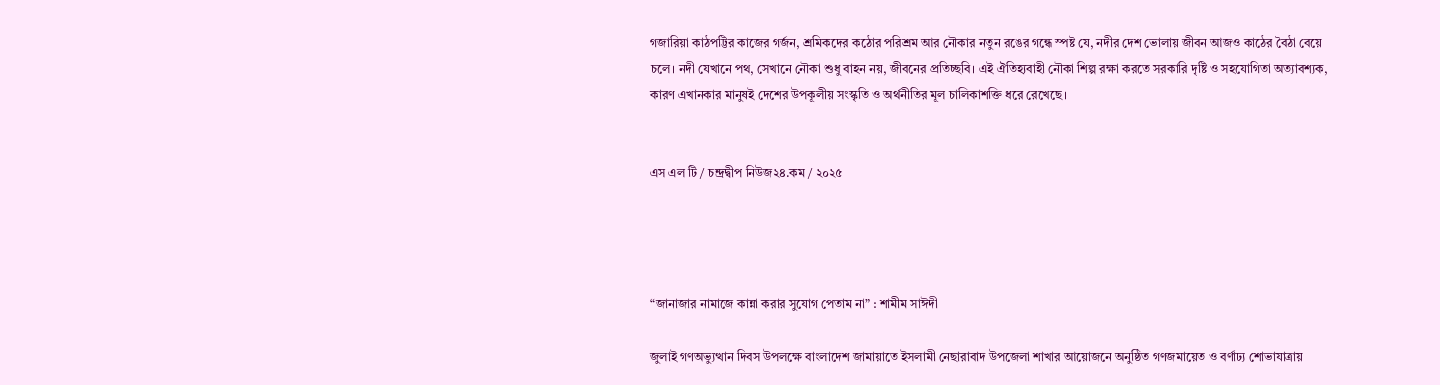গজারিয়া কাঠপট্টির কাজের গর্জন, শ্রমিকদের কঠোর পরিশ্রম আর নৌকার নতুন রঙের গন্ধে স্পষ্ট যে, নদীর দেশ ভোলায় জীবন আজও কাঠের বৈঠা বেয়ে চলে। নদী যেখানে পথ, সেখানে নৌকা শুধু বাহন নয়, জীবনের প্রতিচ্ছবি। এই ঐতিহ্যবাহী নৌকা শিল্প রক্ষা করতে সরকারি দৃষ্টি ও সহযোগিতা অত্যাবশ্যক, কারণ এখানকার মানুষই দেশের উপকূলীয় সংস্কৃতি ও অর্থনীতির মূল চালিকাশক্তি ধরে রেখেছে।


এস এল টি / চন্দ্রদ্বীপ নিউজ২৪.কম / ২০২৫




“জানাজার নামাজে কান্না করার সুযোগ পেতাম না” : শামীম সাঈদী

জুলাই গণঅভ্যুত্থান দিবস উপলক্ষে বাংলাদেশ জামায়াতে ইসলামী নেছারাবাদ উপজেলা শাখার আয়োজনে অনুষ্ঠিত গণজমায়েত ও বর্ণাঢ্য শোভাযাত্রায়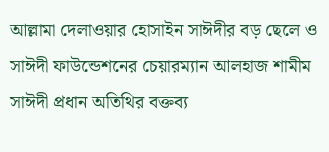আল্লামা দেলাওয়ার হোসাইন সাঈদীর বড় ছেলে ও সাঈদী ফাউন্ডেশনের চেয়ারম্যান আলহাজ শামীম সাঈদী প্রধান অতিথির বক্তব্য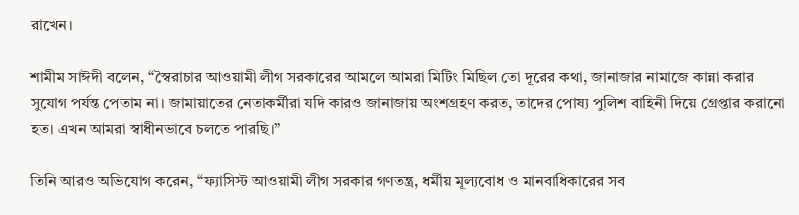রাখেন।

শামীম সাঈদী বলেন, “স্বৈরাচার আওয়ামী লীগ সরকারের আমলে আমরা মিটিং মিছিল তো দূরের কথা, জানাজার নামাজে কান্না করার সুযোগ পর্যন্ত পেতাম না। জামায়াতের নেতাকর্মীরা যদি কারও জানাজায় অংশগ্রহণ করত, তাদের পোষ্য পুলিশ বাহিনী দিয়ে গ্রেপ্তার করানো হত। এখন আমরা স্বাধীনভাবে চলতে পারছি।”

তিনি আরও অভিযোগ করেন, “ফ্যাসিস্ট আওয়ামী লীগ সরকার গণতন্ত্র, ধর্মীয় মূল্যবোধ ও মানবাধিকারের সব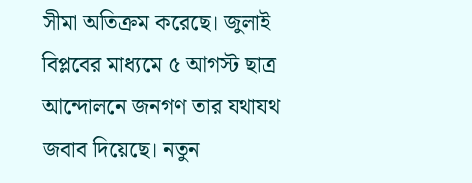সীমা অতিক্রম করেছে। জুলাই বিপ্লবের মাধ্যমে ৫ আগস্ট ছাত্র আন্দোলনে জনগণ তার যথাযথ জবাব দিয়েছে। নতুন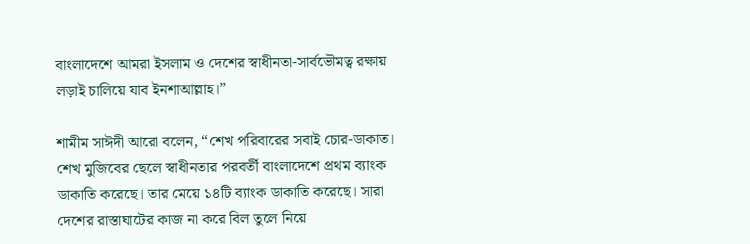বাংলাদেশে আমরা ইসলাম ও দেশের স্বাধীনতা-সার্বভৌমত্ব রক্ষায় লড়াই চালিয়ে যাব ইনশাআল্লাহ।”

শামীম সাঈদী আরো বলেন, “শেখ পরিবারের সবাই চোর-ডাকাত। শেখ মুজিবের ছেলে স্বাধীনতার পরবর্তী বাংলাদেশে প্রথম ব্যাংক ডাকাতি করেছে। তার মেয়ে ১৪টি ব্যাংক ডাকাতি করেছে। সারা দেশের রাস্তাঘাটের কাজ না করে বিল তুলে নিয়ে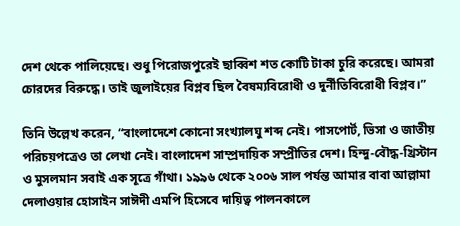দেশ থেকে পালিয়েছে। শুধু পিরোজপুরেই ছাব্বিশ শত কোটি টাকা চুরি করেছে। আমরা চোরদের বিরুদ্ধে। তাই জুলাইয়ের বিপ্লব ছিল বৈষম্যবিরোধী ও দুর্নীতিবিরোধী বিপ্লব।”

তিনি উল্লেখ করেন, “বাংলাদেশে কোনো সংখ্যালঘু শব্দ নেই। পাসপোর্ট, ভিসা ও জাতীয় পরিচয়পত্রেও তা লেখা নেই। বাংলাদেশ সাম্প্রদায়িক সম্প্রীতির দেশ। হিন্দু-বৌদ্ধ-খ্রিস্টান ও মুসলমান সবাই এক সূত্রে গাঁথা। ১৯৯৬ থেকে ২০০৬ সাল পর্যন্ত আমার বাবা আল্লামা দেলাওয়ার হোসাইন সাঈদী এমপি হিসেবে দায়িত্ব পালনকালে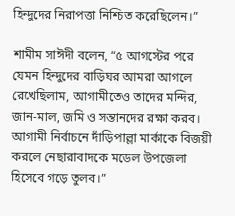হিন্দুদের নিরাপত্তা নিশ্চিত করেছিলেন।”

শামীম সাঈদী বলেন, “৫ আগস্টের পরে যেমন হিন্দুদের বাড়িঘর আমরা আগলে রেখেছিলাম, আগামীতেও তাদের মন্দির, জান-মাল, জমি ও সন্তানদের রক্ষা করব। আগামী নির্বাচনে দাঁড়িপাল্লা মার্কাকে বিজয়ী করলে নেছারাবাদকে মডেল উপজেলা হিসেবে গড়ে তুলব।”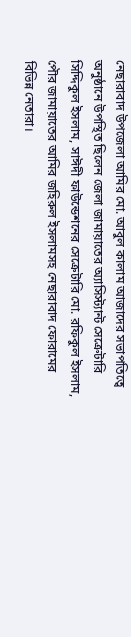নেছারাবাদ উপজেলা আমির মো. আবুল কালাম আজাদের সভাপতিত্বে অনুষ্ঠানে উপস্থিত ছিলেন জেলা জামায়াতের অ্যাসিস্ট্যান্ট সেক্রেটারি সিদ্দিকুল ইসলাম, সাঈদী ফাউন্ডেশনের সেক্রেটারি মো. রফিকুল ইসলাম, পৌর জামায়াতের আমির জহিরুল ইসলামসহ নেছারাবাদ ফোরামের বিভিন্ন নেতারা।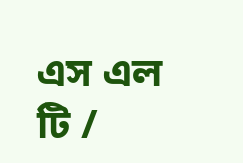এস এল টি /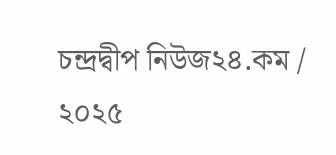চন্দ্রদ্বীপ নিউজ২৪.কম / ২০২৫